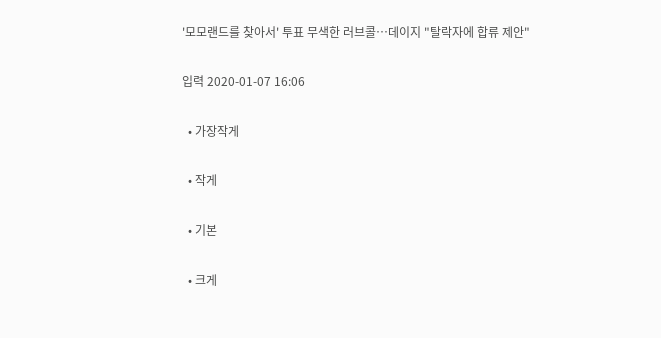'모모랜드를 찾아서' 투표 무색한 러브콜…데이지 "탈락자에 합류 제안"

입력 2020-01-07 16:06

  • 가장작게

  • 작게

  • 기본

  • 크게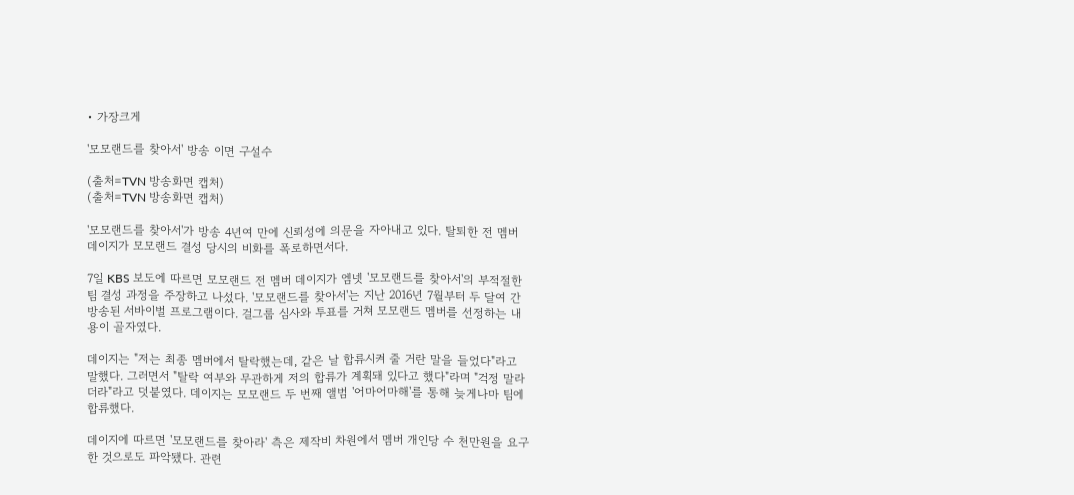• 가장크게

'모모랜드를 찾아서' 방송 이면 구설수

(출처=TVN 방송화면 캡처)
(출처=TVN 방송화면 캡처)

'모모랜드를 찾아서'가 방송 4년여 만에 신뢰성에 의문을 자아내고 있다. 탈퇴한 전 멤버 데이지가 모모랜드 결성 당시의 비화를 폭로하면서다.

7일 KBS 보도에 따르면 모모랜드 전 멤버 데이지가 엠넷 '모모랜드를 찾아서'의 부적절한 팀 결성 과정을 주장하고 나섰다. '모모랜드를 찾아서'는 지난 2016년 7월부터 두 달여 간 방송된 서바이벌 프로그램이다. 걸그룹 심사와 투표를 거쳐 모모랜드 멤버를 선정하는 내용이 골자였다.

데이지는 "저는 최종 멤버에서 탈락했는데, 같은 날 합류시켜 줄 거란 말을 들었다"라고 말했다. 그러면서 "탈락 여부와 무관하게 저의 합류가 계획돼 있다고 했다"라며 "걱정 말라더라"라고 덧붙였다. 데이지는 모모랜드 두 번째 앨범 '어마어마해'를 통해 늦게나마 팀에 합류했다.

데이지에 따르면 '모모랜드를 찾아라' 측은 제작비 차원에서 멤버 개인당 수 천만원을 요구한 것으로도 파악됐다. 관련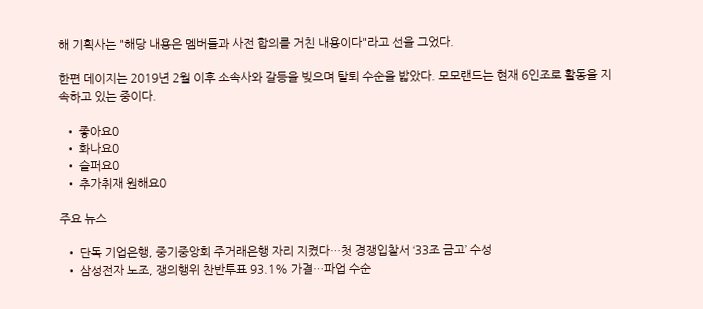해 기획사는 "해당 내용은 멤버들과 사전 합의를 거친 내용이다"라고 선을 그었다.

한편 데이지는 2019년 2월 이후 소속사와 갈등을 빚으며 탈퇴 수순을 밟았다. 모모랜드는 현재 6인조로 활동을 지속하고 있는 중이다.

  • 좋아요0
  • 화나요0
  • 슬퍼요0
  • 추가취재 원해요0

주요 뉴스

  • 단독 기업은행, 중기중앙회 주거래은행 자리 지켰다…첫 경쟁입찰서 ‘33조 금고’ 수성
  • 삼성전자 노조, 쟁의행위 찬반투표 93.1% 가결…파업 수순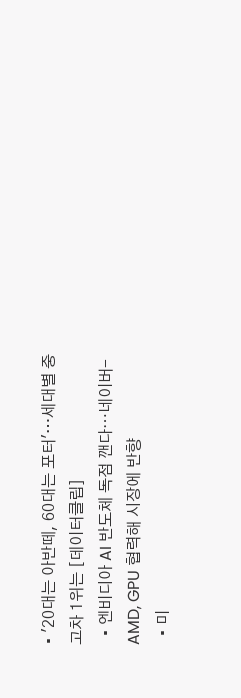• '20대는 아반떼, 60대는 포터'…세대별 중고차 1위는 [데이터클립]
  • 엔비디아 AI 반도체 독점 깬다⋯네이버-AMD, GPU 협력해 시장에 반향
  • 미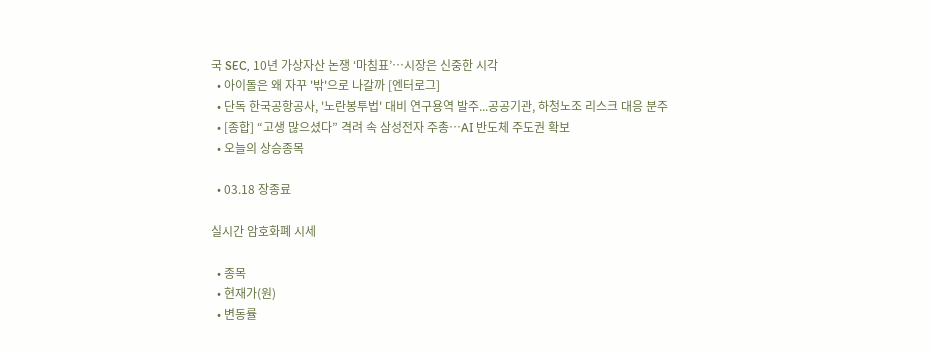국 SEC, 10년 가상자산 논쟁 ‘마침표’…시장은 신중한 시각
  • 아이돌은 왜 자꾸 '밖'으로 나갈까 [엔터로그]
  • 단독 한국공항공사, '노란봉투법' 대비 연구용역 발주...공공기관, 하청노조 리스크 대응 분주
  • [종합] “고생 많으셨다” 격려 속 삼성전자 주총⋯AI 반도체 주도권 확보
  • 오늘의 상승종목

  • 03.18 장종료

실시간 암호화폐 시세

  • 종목
  • 현재가(원)
  • 변동률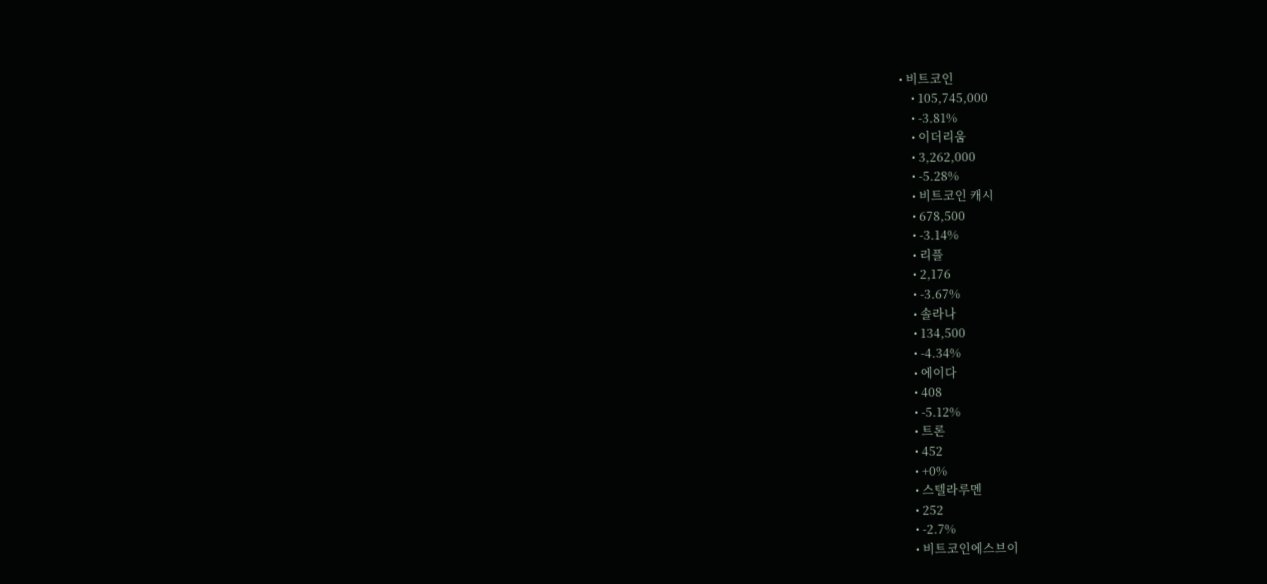• 비트코인
    • 105,745,000
    • -3.81%
    • 이더리움
    • 3,262,000
    • -5.28%
    • 비트코인 캐시
    • 678,500
    • -3.14%
    • 리플
    • 2,176
    • -3.67%
    • 솔라나
    • 134,500
    • -4.34%
    • 에이다
    • 408
    • -5.12%
    • 트론
    • 452
    • +0%
    • 스텔라루멘
    • 252
    • -2.7%
    • 비트코인에스브이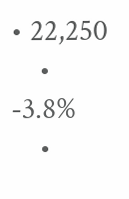• 22,250
    • -3.8%
    •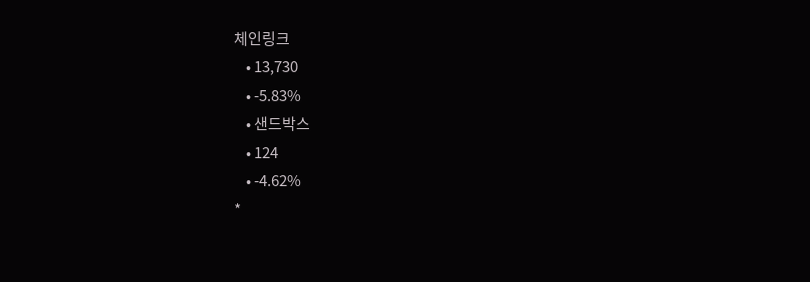체인링크
    • 13,730
    • -5.83%
    • 샌드박스
    • 124
    • -4.62%
*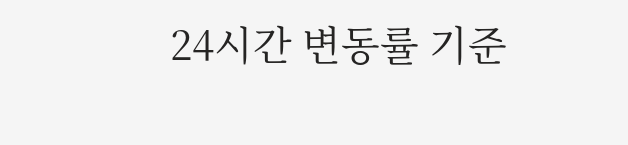24시간 변동률 기준